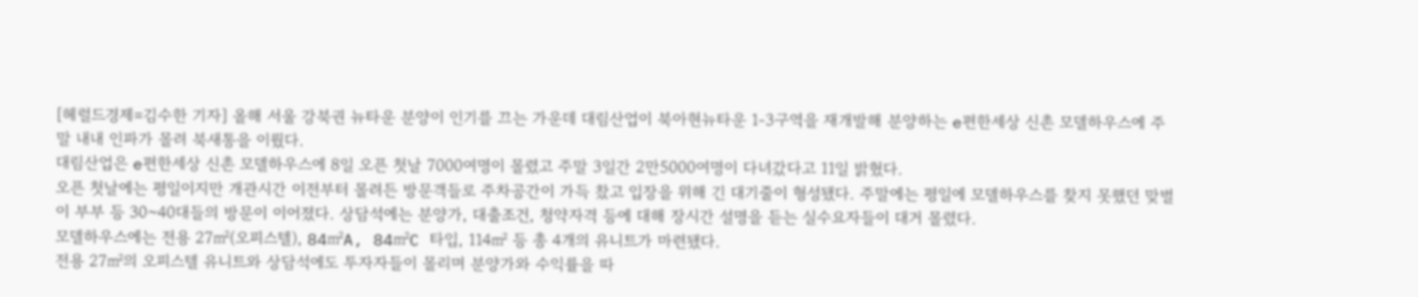[헤럴드경제=김수한 기자] 올해 서울 강북권 뉴타운 분양이 인기를 끄는 가운데 대림산업이 북아현뉴타운 1-3구역을 재개발해 분양하는 e편한세상 신촌 모델하우스에 주말 내내 인파가 몰려 북새통을 이뤘다.
대림산업은 e편한세상 신촌 모델하우스에 8일 오픈 첫날 7000여명이 몰렸고 주말 3일간 2만5000여명이 다녀갔다고 11일 밝혔다.
오픈 첫날에는 평일이지만 개관시간 이전부터 몰려든 방문객들로 주차공간이 가득 찼고 입장을 위해 긴 대기줄이 형성됐다. 주말에는 평일에 모델하우스를 찾지 못했던 맞벌이 부부 등 30~40대들의 방문이 이어졌다. 상담석에는 분양가, 대출조건, 청약자격 등에 대해 장시간 설명을 듣는 실수요자들이 대거 몰렸다.
모델하우스에는 전용 27㎡(오피스텔), 84㎡A, 84㎡C 타입, 114㎡ 등 총 4개의 유니트가 마련됐다.
전용 27㎡의 오피스텔 유니트와 상담석에도 투자자들이 몰리며 분양가와 수익률을 따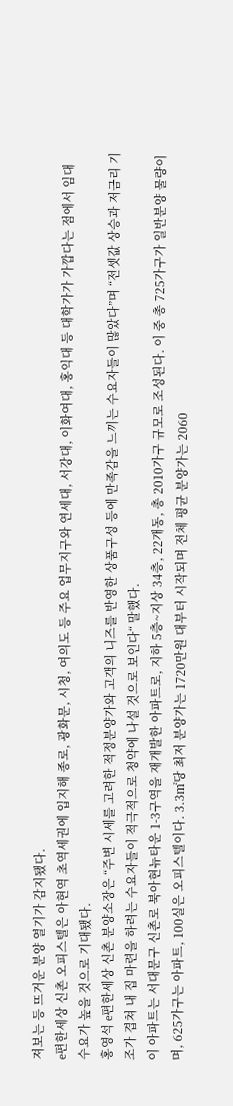져보는 등 뜨거운 분양 열기가 감지됐다.
e편한세상 신촌 오피스텔은 아현역 초역세권에 입지해 종로, 광화문, 시청, 여의도 등 주요 업무지구와 연세대, 서강대, 이화여대, 홍익대 등 대학가가 가깝다는 점에서 임대 수요가 높을 것으로 기대됐다.
홍영석 e편한세상 신촌 분양소장은 “주변 시세를 고려한 적정분양가와 고객의 니즈를 반영한 상품구성 등에 만족감을 느끼는 수요자들이 많았다”며 “전셋값 상승과 저금리 기조가 겹쳐 내 집 마련을 하려는 수요자들이 적극적으로 청약에 나설 것으로 보인다“ 말했다.
이 아파트는 서대문구 신촌로 북아현뉴타운 1-3구역을 재개발한 아파트로, 지하 5층~지상 34층, 22개동, 총 2010가구 규모로 조성된다. 이 중 총 725가구가 일반분양 물량이며, 625가구는 아파트, 100실은 오피스텔이다. 3.3㎡당 최저 분양가는 1720만원 대부터 시작되며 전체 평균 분양가는 2060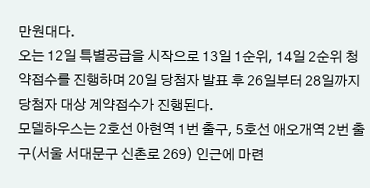만원대다.
오는 12일 특별공급을 시작으로 13일 1순위, 14일 2순위 청약접수를 진행하며 20일 당첨자 발표 후 26일부터 28일까지 당첨자 대상 계약접수가 진행된다.
모델하우스는 2호선 아현역 1번 출구, 5호선 애오개역 2번 출구(서울 서대문구 신촌로 269) 인근에 마련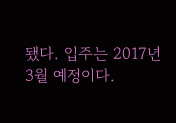됐다. 입주는 2017년 3월 예정이다.